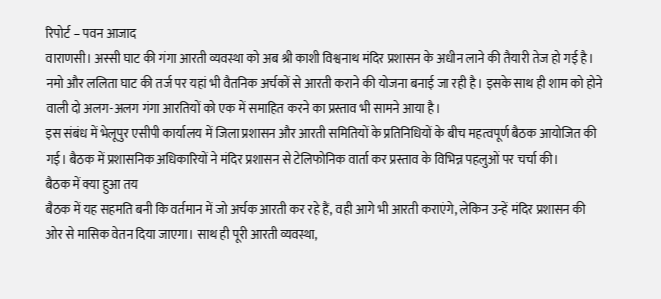रिपोर्ट – पवन आजाद
वाराणसी। अस्सी घाट की गंगा आरती व्यवस्था को अब श्री काशी विश्वनाथ मंदिर प्रशासन के अधीन लाने की तैयारी तेज हो गई है। नमो और ललिता घाट की तर्ज पर यहां भी वैतनिक अर्चकों से आरती कराने की योजना बनाई जा रही है। इसके साथ ही शाम को होने वाली दो अलग-अलग गंगा आरतियों को एक में समाहित करने का प्रस्ताव भी सामने आया है।
इस संबंध में भेलूपुर एसीपी कार्यालय में जिला प्रशासन और आरती समितियों के प्रतिनिधियों के बीच महत्वपूर्ण बैठक आयोजित की गई। बैठक में प्रशासनिक अधिकारियों ने मंदिर प्रशासन से टेलिफोनिक वार्ता कर प्रस्ताव के विभिन्न पहलुओं पर चर्चा की।
बैठक में क्या हुआ तय
बैठक में यह सहमति बनी कि वर्तमान में जो अर्चक आरती कर रहे हैं, वही आगे भी आरती कराएंगे, लेकिन उन्हें मंदिर प्रशासन की ओर से मासिक वेतन दिया जाएगा। साथ ही पूरी आरती व्यवस्था,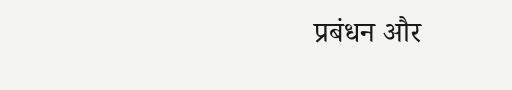प्रबंधन और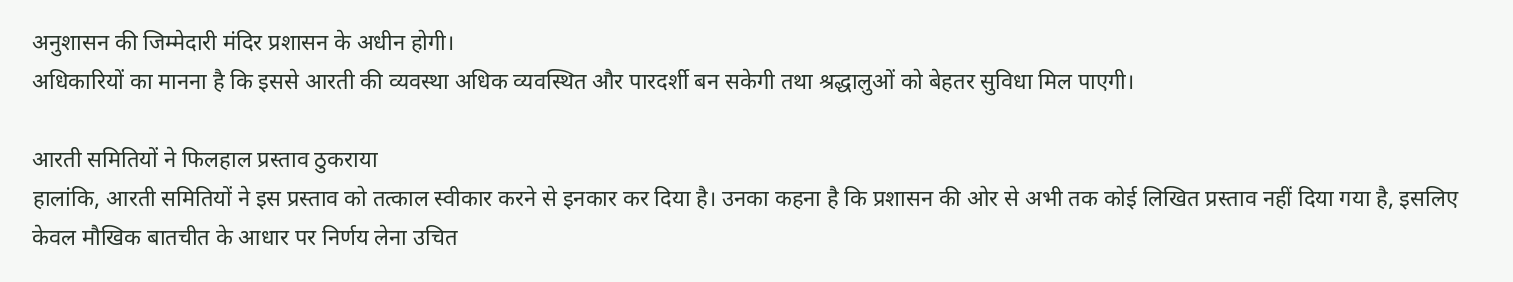अनुशासन की जिम्मेदारी मंदिर प्रशासन के अधीन होगी।
अधिकारियों का मानना है कि इससे आरती की व्यवस्था अधिक व्यवस्थित और पारदर्शी बन सकेगी तथा श्रद्धालुओं को बेहतर सुविधा मिल पाएगी।

आरती समितियों ने फिलहाल प्रस्ताव ठुकराया
हालांकि, आरती समितियों ने इस प्रस्ताव को तत्काल स्वीकार करने से इनकार कर दिया है। उनका कहना है कि प्रशासन की ओर से अभी तक कोई लिखित प्रस्ताव नहीं दिया गया है, इसलिए केवल मौखिक बातचीत के आधार पर निर्णय लेना उचित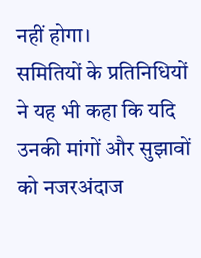नहीं होगा।
समितियों के प्रतिनिधियों ने यह भी कहा कि यदि उनकी मांगों और सुझावों को नजरअंदाज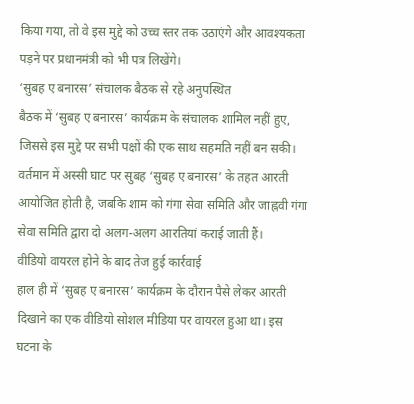किया गया, तो वे इस मुद्दे को उच्च स्तर तक उठाएंगे और आवश्यकता पड़ने पर प्रधानमंत्री को भी पत्र लिखेंगे।
‘सुबह ए बनारस’ संचालक बैठक से रहे अनुपस्थित
बैठक में ‘सुबह ए बनारस’ कार्यक्रम के संचालक शामिल नहीं हुए, जिससे इस मुद्दे पर सभी पक्षों की एक साथ सहमति नहीं बन सकी। वर्तमान में अस्सी घाट पर सुबह ‘सुबह ए बनारस’ के तहत आरती आयोजित होती है, जबकि शाम को गंगा सेवा समिति और जाह्नवी गंगा सेवा समिति द्वारा दो अलग-अलग आरतियां कराई जाती हैं।
वीडियो वायरल होने के बाद तेज हुई कार्रवाई
हाल ही में ‘सुबह ए बनारस’ कार्यक्रम के दौरान पैसे लेकर आरती दिखाने का एक वीडियो सोशल मीडिया पर वायरल हुआ था। इस घटना के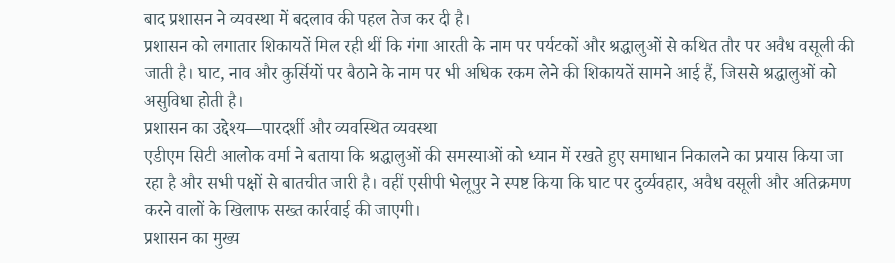बाद प्रशासन ने व्यवस्था में बदलाव की पहल तेज कर दी है।
प्रशासन को लगातार शिकायतें मिल रही थीं कि गंगा आरती के नाम पर पर्यटकों और श्रद्धालुओं से कथित तौर पर अवैध वसूली की जाती है। घाट, नाव और कुर्सियों पर बैठाने के नाम पर भी अधिक रकम लेने की शिकायतें सामने आई हैं, जिससे श्रद्धालुओं को असुविधा होती है।
प्रशासन का उद्देश्य—पारदर्शी और व्यवस्थित व्यवस्था
एडीएम सिटी आलोक वर्मा ने बताया कि श्रद्धालुओं की समस्याओं को ध्यान में रखते हुए समाधान निकालने का प्रयास किया जा रहा है और सभी पक्षों से बातचीत जारी है। वहीं एसीपी भेलूपुर ने स्पष्ट किया कि घाट पर दुर्व्यवहार, अवैध वसूली और अतिक्रमण करने वालों के खिलाफ सख्त कार्रवाई की जाएगी।
प्रशासन का मुख्य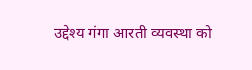उद्देश्य गंगा आरती व्यवस्था को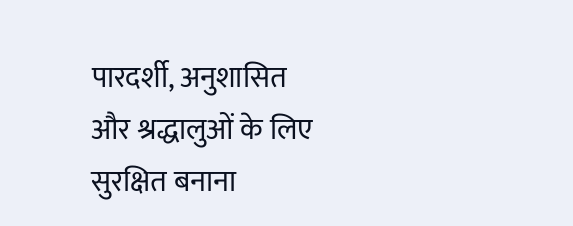पारदर्शी, अनुशासित और श्रद्धालुओं के लिए सुरक्षित बनाना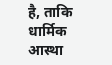है, ताकि धार्मिक आस्था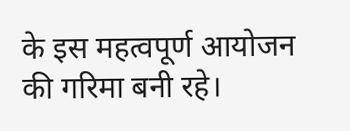के इस महत्वपूर्ण आयोजन की गरिमा बनी रहे।